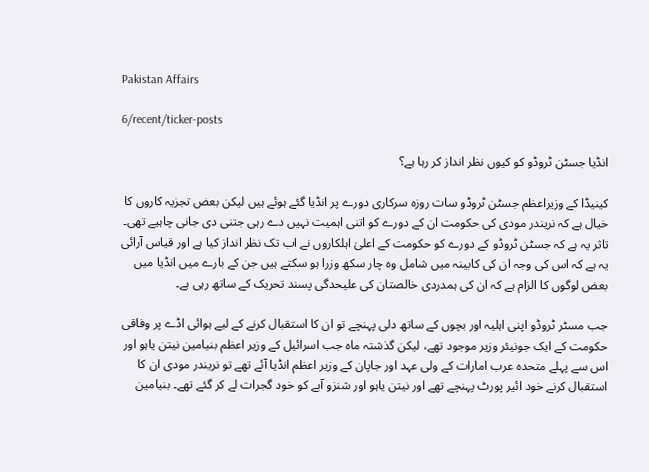Pakistan Affairs

6/recent/ticker-posts

انڈیا جسٹن ٹروڈو کو کیوں نظر انداز کر رہا ہے؟

کینیڈا کے وزیراعظم جسٹن ٹروڈو سات روزہ سرکاری دورے پر انڈیا گئے ہوئے ہیں لیکن بعض تجزیہ کاروں کا خیال ہے کہ نریندر مودی کی حکومت ان کے دورے کو اتنی اہمیت نہیں دے رہی جتنی دی جانی چاہیے تھی۔ تاثر یہ ہے کہ جسٹن ٹروڈو کے دورے کو حکومت کے اعلیٰ اہلکاروں نے اب تک نظر انداز کیا ہے اور قیاس آرائی یہ ہے کہ اس کی وجہ ان کی کابینہ میں شامل وہ چار سکھ وزرا ہو سکتے ہیں جن کے بارے میں انڈیا میں بعض لوگوں کا الزام ہے کہ ان کی ہمدردی خالصتان کی علیحدگی پسند تحریک کے ساتھ رہی ہے۔

جب مسٹر ٹروڈو اپنی اہلیہ اور بچوں کے ساتھ دلی پہنچے تو ان کا استقبال کرنے کے لیے ہوائی اڈے پر وفاقی حکومت کے ایک جونیئر وزیر موجود تھے، لیکن گذشتہ ماہ جب اسرائیل کے وزیر اعظم بنیامین نیتن یاہو اور اس سے پہلے متحدہ عرب امارات کے ولی عہد اور جاپان کے وزیر اعظم انڈیا آئے تھے تو نریندر مودی ان کا استقبال کرنے خود ائیر پورٹ پہنچے تھے اور نیتن یاہو اور شنزو آبے کو خود گجرات لے کر گئے تھے۔ بنیامین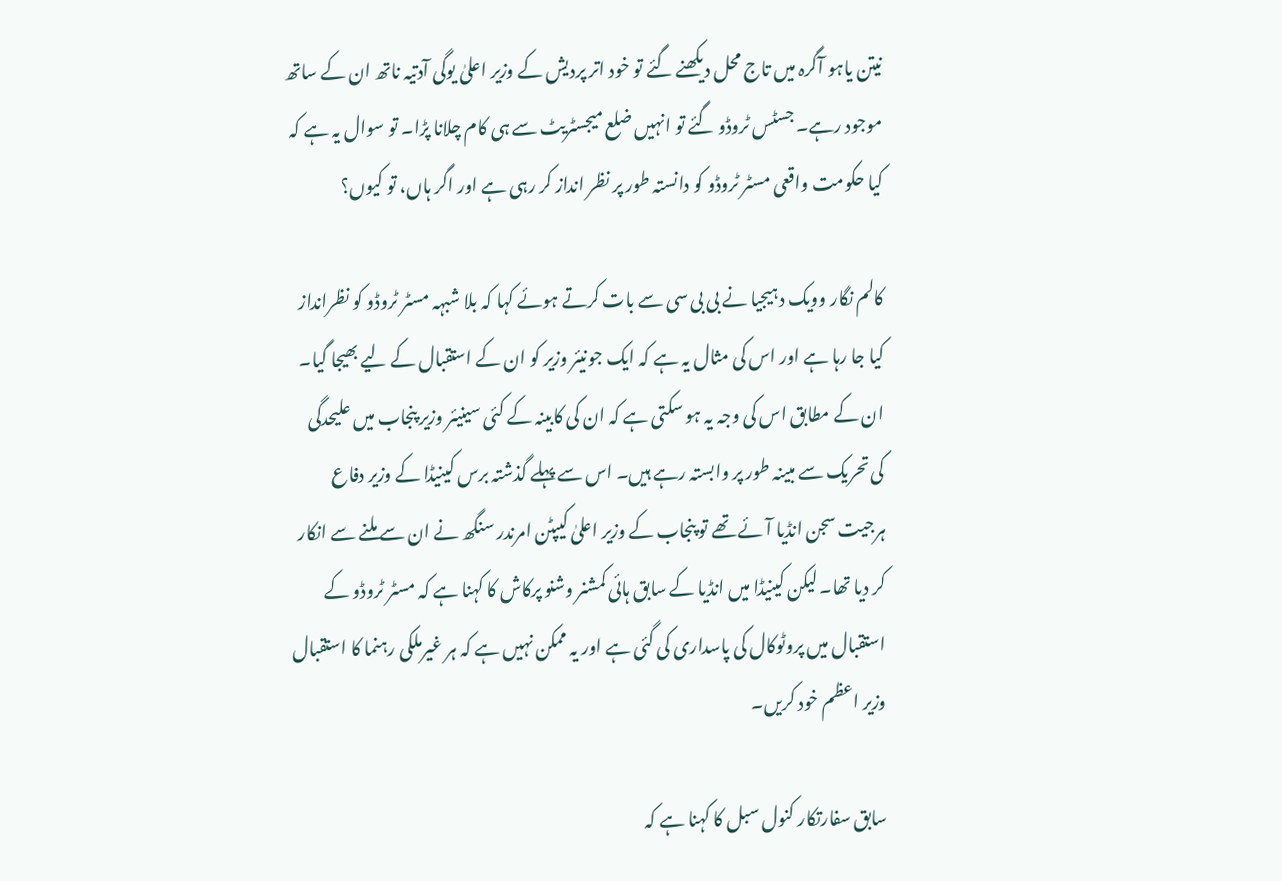نیتن یاہو آگرہ میں تاج محل دیکھنے گئے تو خود اتر پردیش کے وزیر اعلیٰ یوگی آدتیہ ناتھ ان کے ساتھ موجود رہے۔ جسٹس ٹروڈو گئے تو انہیں ضلع میجسٹریٹ سے ہی کام چلانا پڑا۔ تو سوال یہ ہے کہ کیا حکومت واقعی مسٹر ٹروڈو کو دانستہ طور پر نظر انداز کر رہی ہے اور اگر ہاں، تو کیوں؟

کالم نگار وویک دہیجیا نے بی بی سی سے بات کرتے ہوئے کہا کہ بلا شبہہ مسٹر ٹروڈو کو نظرانداز کیا جا رہا ہے اور اس کی مثال یہ ہے کہ ایک جونیئر وزیر کو ان کے استقبال کے لیے بھیجا گیا۔ ان کے مطابق اس کی وجہ یہ ہو سکتی ہے کہ ان کی کابینہ کے کئی سینیئر وزیر پنجاب میں علیحدگی کی تحریک سے مبینہ طور پر وابستہ رہے ہیں۔ اس سے پہلے گذشتہ برس کینیڈا کے وزیر دفاع ہرجیت سجن انڈیا آئے تھے تو پنجاب کے وزیر اعلیٰ کیپٹن امرندر سنگھ نے ان سے ملنے سے انکار کر دیا تھا۔ لیکن کینیڈا میں انڈیا کے سابق ہائی کمشنر وشنو پرکاش کا کہنا ہے کہ مسٹر ٹروڈو کے استقبال میں پروٹوکال کی پاسداری کی گئی ہے اور یہ ممکن نہیں ہے کہ ہر غیرملکی رہنما کا استقبال وزیر اعظم خود کریں۔

سابق سفارتکار کنول سبل کا کہنا ہے کہ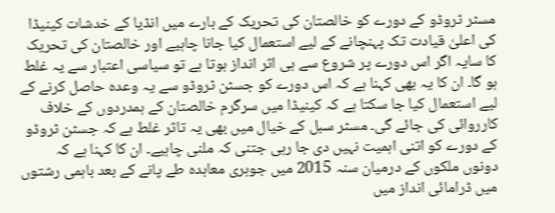مسٹر ٹروڈو کے دورے کو خالصتان کی تحریک کے بارے میں انڈیا کے خدشات کینیڈا کی اعلیٰ قیادت تک پہنچانے کے لیے استعمال کیا جانا چاہیے اور خالصتان کی تحریک کا سایہ اگر اس دورے پر شروع سے ہی اثر انداز ہوتا ہے تو سیاسی اعتبار سے یہ غلط ہو گا۔ ان کا یہ بھی کہنا ہے کہ اس دورے کو جسٹن ٹروڈو سے یہ وعدہ حاصل کرنے کے لیے استعمال کیا جا سکتا ہے کہ کینیڈا میں سرگرم خالصتان کے ہمدردوں کے خلاف کارروائی کی جائے گی۔ مسٹر سبل کے خیال میں بھی یہ تاثر غلط ہے کہ جسٹن ٹروڈو کے دورے کو اتنی اہمیت نہیں دی جا رہی جتنی کہ ملنی چاہیے۔ ان کا کہنا ہے کہ دونوں ملکوں کے درمیان سنہ 2015 میں جوہری معاہدہ طے پانے کے بعد باہمی رشتوں میں ڈرامائی انداز میں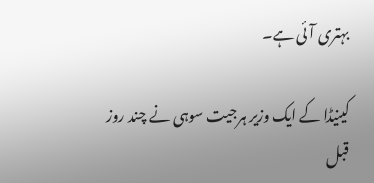بہتری آئی ہے۔

کینیڈا کے ایک وزیر ہرجیت سوہی نے چند روز قبل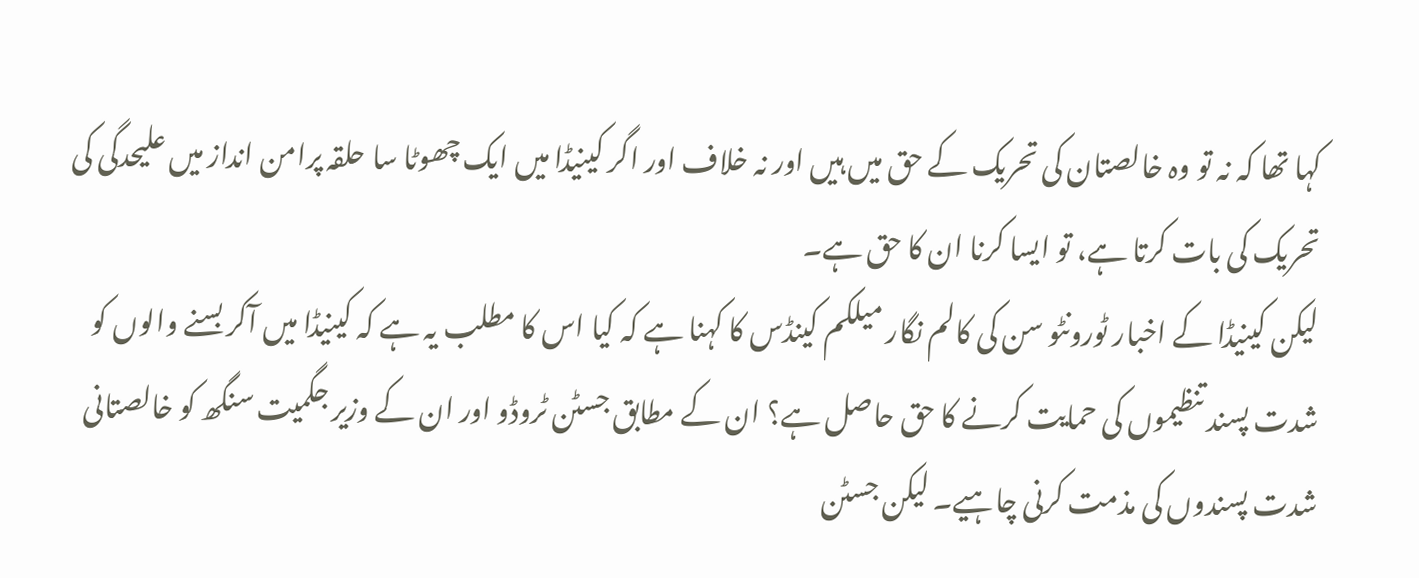کہا تھا کہ نہ تو وہ خالصتان کی تحریک کے حق میں ہیں اور نہ خلاف اور اگر کینیڈا میں ایک چھوٹا سا حلقہ پرامن انداز میں علیحدگی کی تحریک کی بات کرتا ہے، تو ایسا کرنا ان کا حق ہے۔
لیکن کینیڈا کے اخبار ٹورونٹو سن کی کالم نگار میلکم کینڈس کا کہنا ہے کہ کیا اس کا مطلب یہ ہے کہ کینیڈا میں آکر بسنے والوں کو شدت پسند تنظیموں کی حمایت کرنے کا حق حاصل ہے؟ ان کے مطابق جسٹن ٹروڈو اور ان کے وزیر جگمیت سنگھ کو خالصتانی شدت پسندوں کی مذمت کرنی چاہیے۔ لیکن جسٹن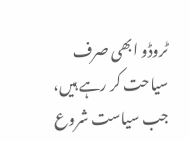ٹروڈو ابھی صرف سیاحت کر رہے ہیں، جب سیاست شروع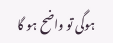ہوگی تو واضح ہو گا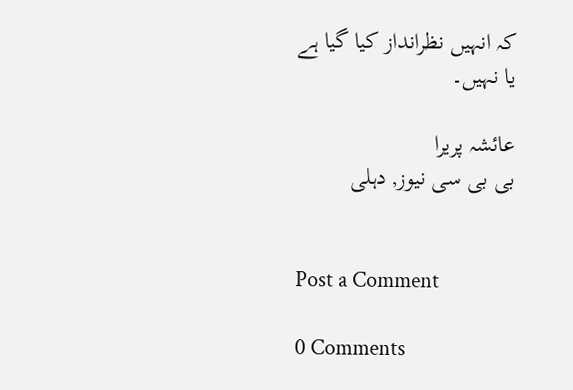کہ انہیں نظرانداز کیا گیا ہے یا نہیں۔

عائشہ پریرا
بی بی سی نیوز, دہلی


Post a Comment

0 Comments